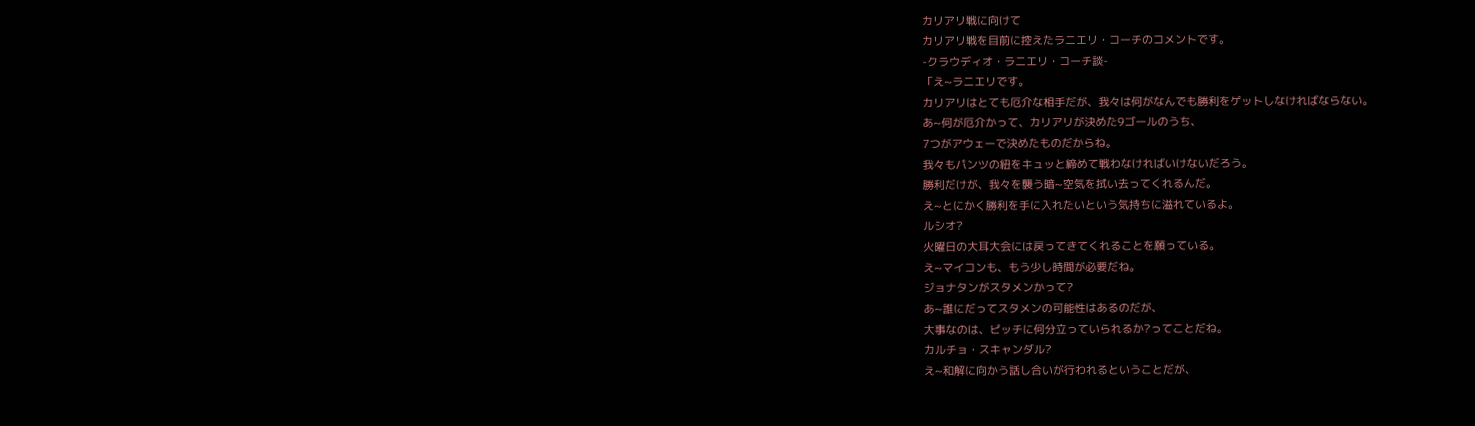カリアリ戦に向けて
カリアリ戦を目前に控えたラニエリ・コーチのコメントです。
-クラウディオ・ラニエリ・コーチ談-
「え~ラニエリです。
カリアリはとても厄介な相手だが、我々は何がなんでも勝利をゲットしなければならない。
あ~何が厄介かって、カリアリが決めた9ゴールのうち、
7つがアウェーで決めたものだからね。
我々もパンツの紐をキュッと締めて戦わなければいけないだろう。
勝利だけが、我々を襲う暗~空気を拭い去ってくれるんだ。
え~とにかく勝利を手に入れたいという気持ちに溢れているよ。
ルシオ?
火曜日の大耳大会には戻ってきてくれることを願っている。
え~マイコンも、もう少し時間が必要だね。
ジョナタンがスタメンかって?
あ~誰にだってスタメンの可能性はあるのだが、
大事なのは、ピッチに何分立っていられるか?ってことだね。
カルチョ・スキャンダル?
え~和解に向かう話し合いが行われるということだが、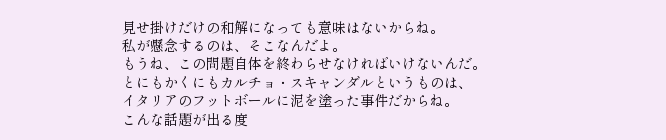見せ掛けだけの和解になっても意味はないからね。
私が懸念するのは、そこなんだよ。
もうね、この問題自体を終わらせなければいけないんだ。
とにもかくにもカルチョ・スキャンダルというものは、
イタリアのフットボールに泥を塗った事件だからね。
こんな話題が出る度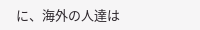に、海外の人達は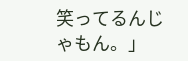笑ってるんじゃもん。」